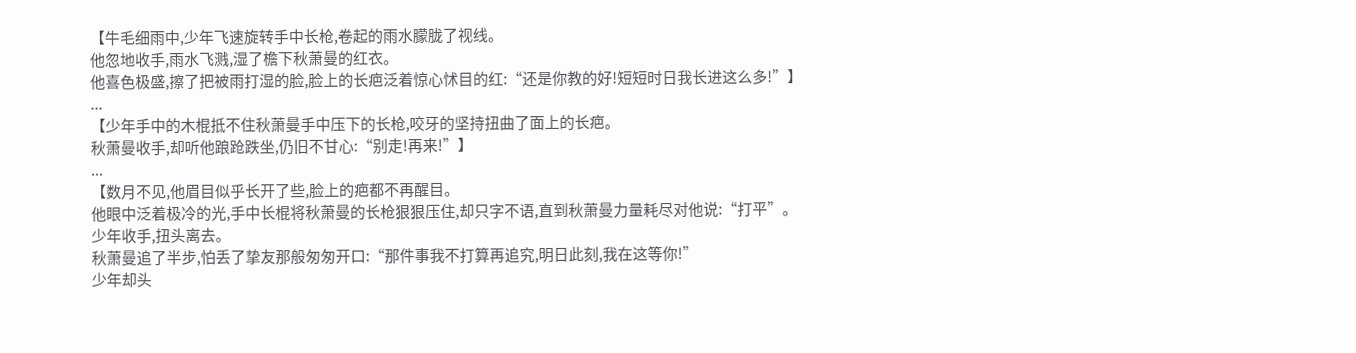【牛毛细雨中,少年飞速旋转手中长枪,卷起的雨水朦胧了视线。
他忽地收手,雨水飞溅,湿了檐下秋萧曼的红衣。
他喜色极盛,擦了把被雨打湿的脸,脸上的长疤泛着惊心怵目的红:“还是你教的好!短短时日我长进这么多!”】
...
【少年手中的木棍抵不住秋萧曼手中压下的长枪,咬牙的坚持扭曲了面上的长疤。
秋萧曼收手,却听他踉跄跌坐,仍旧不甘心:“别走!再来!”】
...
【数月不见,他眉目似乎长开了些,脸上的疤都不再醒目。
他眼中泛着极冷的光,手中长棍将秋萧曼的长枪狠狠压住,却只字不语,直到秋萧曼力量耗尽对他说:“打平”。
少年收手,扭头离去。
秋萧曼追了半步,怕丢了挚友那般匆匆开口:“那件事我不打算再追究,明日此刻,我在这等你!”
少年却头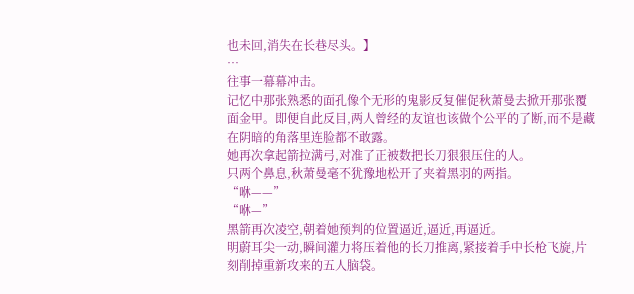也未回,消失在长巷尽头。】
…
往事一幕幕冲击。
记忆中那张熟悉的面孔像个无形的鬼影反复催促秋萧曼去掀开那张覆面金甲。即便自此反目,两人曾经的友谊也该做个公平的了断,而不是藏在阴暗的角落里连脸都不敢露。
她再次拿起箭拉满弓,对准了正被数把长刀狠狠压住的人。
只两个鼻息,秋萧曼毫不犹豫地松开了夹着黑羽的两指。
“咻——”
“咻—”
黑箭再次凌空,朝着她预判的位置逼近,逼近,再逼近。
明蔚耳尖一动,瞬间灌力将压着他的长刀推离,紧接着手中长枪飞旋,片刻削掉重新攻来的五人脑袋。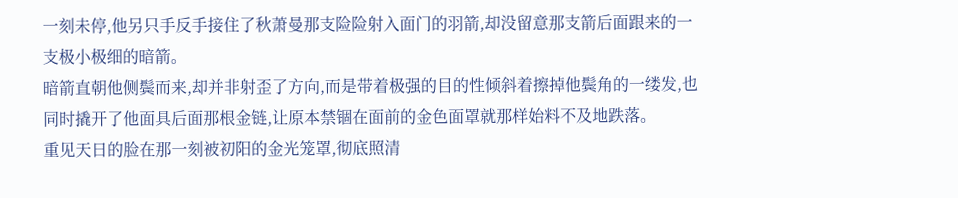一刻未停,他另只手反手接住了秋萧曼那支险险射入面门的羽箭,却没留意那支箭后面跟来的一支极小极细的暗箭。
暗箭直朝他侧鬓而来,却并非射歪了方向,而是带着极强的目的性倾斜着擦掉他鬓角的一缕发,也同时撬开了他面具后面那根金链,让原本禁锢在面前的金色面罩就那样始料不及地跌落。
重见天日的脸在那一刻被初阳的金光笼罩,彻底照清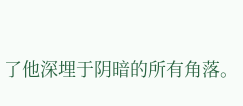了他深埋于阴暗的所有角落。